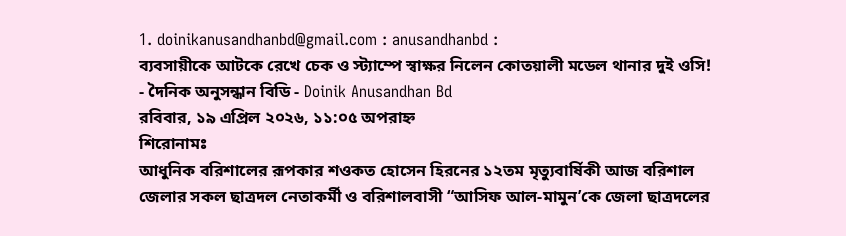1. doinikanusandhanbd@gmail.com : anusandhanbd :
ব্যবসায়ীকে আটকে রেখে চেক ও স্ট্যাম্পে স্বাক্ষর নিলেন কোতয়ালী মডেল থানার দুই ওসি! - দৈনিক অনুসন্ধান বিডি - Doinik Anusandhan Bd
রবিবার, ১৯ এপ্রিল ২০২৬, ১১:০৫ অপরাহ্ন
শিরোনামঃ
আধুনিক বরিশালের রূপকার শওকত হোসেন হিরনের ১২তম মৃত্যুবার্ষিকী আজ বরিশাল জেলার সকল ছাত্রদল নেতাকর্মী ও বরিশালবাসী “আসিফ আল-মামুন’কে জেলা ছাত্রদলের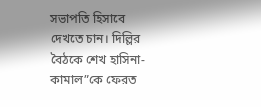সভাপতি হিসাবে দেখতে চান। দিল্লির বৈঠকে শেখ হাসিনা-কামাল”কে ফেরত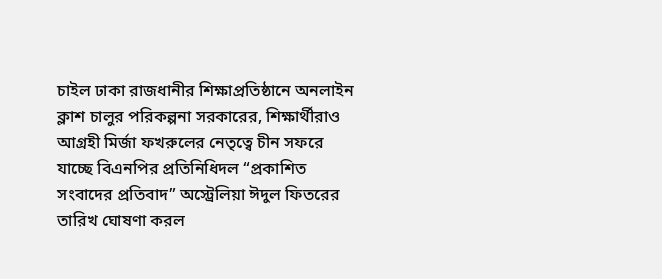চাইল ঢাকা রাজধানীর শিক্ষাপ্রতিষ্ঠানে অনলাইন ক্লাশ চালুর পরিকল্পনা সরকারের, শিক্ষার্থীরাও আগ্রহী মির্জা ফখরুলের নেতৃত্বে চীন সফরে যাচ্ছে বিএনপির প্রতিনিধিদল “প্রকাশিত সংবাদের প্রতিবাদ” অস্ট্রেলিয়া ঈদুল ফিতরের তারিখ ঘোষণা করল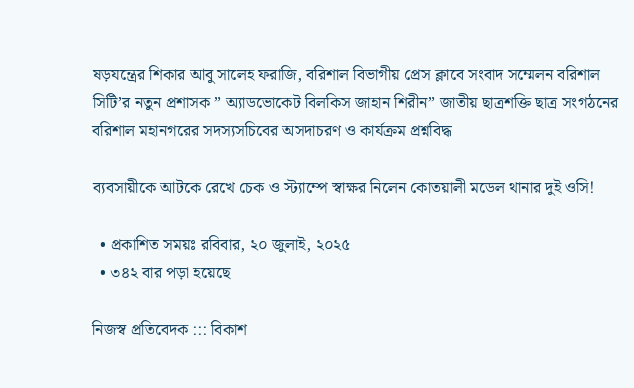ষড়যন্ত্রের শিকার আবু সালেহ ফরাজি, বরিশাল বিভাগীয় প্রেস ক্লাবে সংবাদ সম্মেলন বরিশাল সিটি’র নতুন প্রশাসক ” অ্যাডভোকেট বিলকিস জাহান শিরীন” জাতীয় ছাত্রশক্তি ছাত্র সংগঠনের বরিশাল মহানগরের সদস্যসচিবের অসদাচরণ ও কার্যক্রম প্রশ্নবিদ্ধ

ব্যবসায়ীকে আটকে রেখে চেক ও স্ট্যাম্পে স্বাক্ষর নিলেন কোতয়ালী মডেল থানার দুই ওসি!

  • প্রকাশিত সময়ঃ রবিবার, ২০ জুলাই, ২০২৫
  • ৩৪২ বার পড়া হয়েছে

নিজস্ব প্রতিবেদক ::: বিকাশ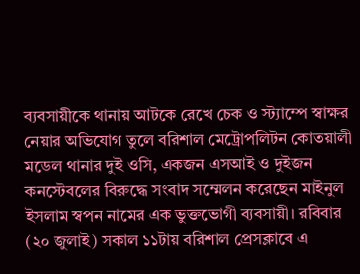ব্যবসায়ীকে থানায় আটকে রেখে চেক ও স্ট্যাম্পে স্বাক্ষর নেয়ার অভিযোগ তুলে বরিশাল মেট্রোপলিটন কোতয়ালী মডেল থানার দুই ওসি, একজন এসআই ও দুইজন কনস্টেবলের বিরুদ্ধে সংবাদ সম্মেলন করেছেন মাইনুল ইসলাম স্বপন নামের এক ভুক্তভোগী ব্যবসায়ী। রবিবার (২০ জুলাই) সকাল ১১টায় বরিশাল প্রেসক্লাবে এ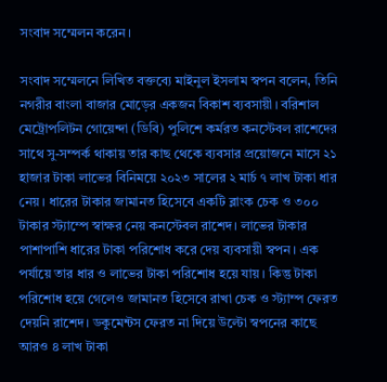সংবাদ সম্মেলন করেন।

সংবাদ সম্মেলনে লিখিত বক্তব্যে মাইনুল ইসলাম স্বপন বলেন, তিনি নগরীর বাংলা বাজার মোড়ের একজন বিকাশ ব্যবসায়ী। বরিশাল মেট্রোপলিটন গোয়েন্দা (ডিবি) পুলিশে কর্মরত কনস্টেবল রাশেদের সাথে সু-সম্পর্ক থাকায় তার কাছ থেকে ব্যবসার প্রয়োজনে মাসে ২১ হাজার টাকা লাভের বিনিময়ে ২০২৩ সালের ২ মার্চ ৭ লাখ টাকা ধার নেয়। ধারের টাকার জামানত হিসেবে একটি ব্লাংক চেক ও ৩০০ টাকার স্ট্যাম্পে স্বাক্ষর নেয় কনস্টেবল রাশেদ। লাভের টাকার পাশাপাশি ধারের টাকা পরিশোধ করে দেয় ব্যবসায়ী স্বপন। এক পর্যায়ে তার ধার ও লাভের টাকা পরিশোধ হয়ে যায়। কিন্তু টাকা পরিশোধ হয়ে গেলেও জামানত হিসেবে রাখা চেক ও স্ট্যাম্প ফেরত দেয়নি রাশেদ। ডকুমেন্টস ফেরত না দিয়ে উল্টো স্বপনের কাছে আরও ৪ লাখ টাকা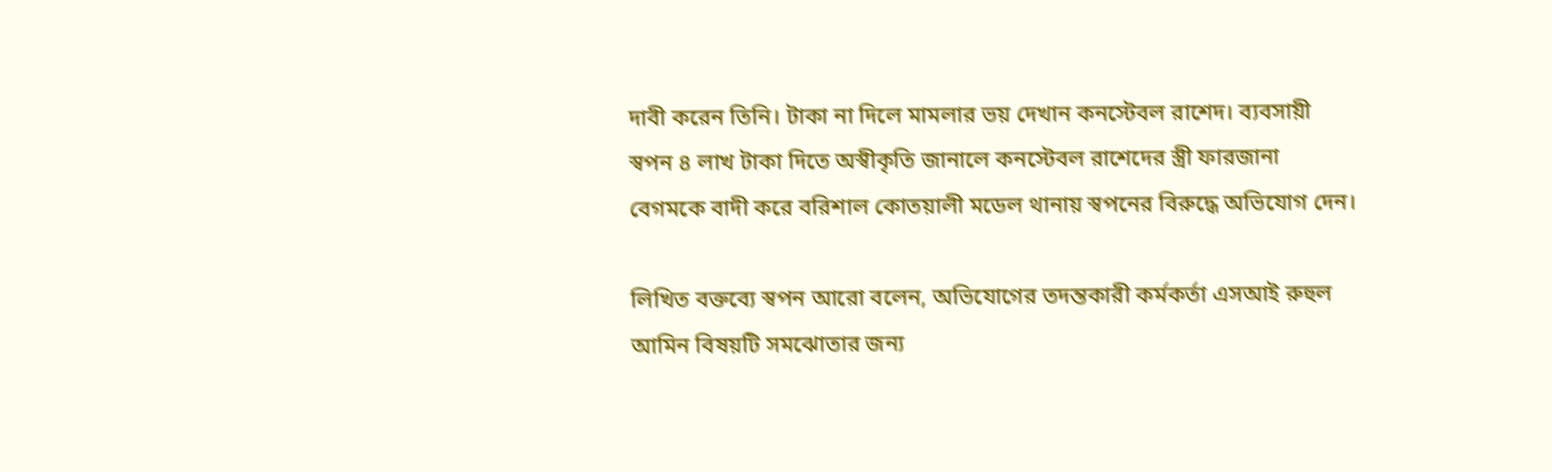দাবী করেন তিনি। টাকা না দিলে মামলার ভয় দেখান কনস্টেবল রাশেদ। ব্যবসায়ী স্বপন ৪ লাখ টাকা দিতে অস্বীকৃতি জানালে কনস্টেবল রাশেদের স্ত্রী ফারজানা বেগমকে বাদী করে বরিশাল কোতয়ালী মডেল থানায় স্বপনের বিরুদ্ধে অভিযোগ দেন।

লিখিত বক্তব্যে স্বপন আরো বলেন, অভিযোগের তদন্তকারী কর্মকর্তা এসআই রুহুল আমিন বিষয়টি সমঝোতার জন্য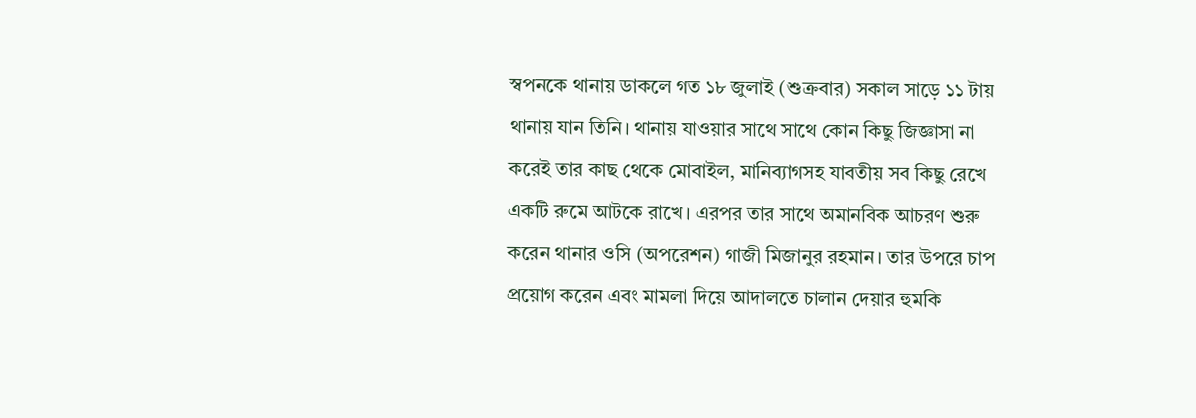স্বপনকে থানায় ডাকলে গত ১৮ জুলাই (শুক্রবার) সকাল সাড়ে ১১ টায় থানায় যান তিনি। থানায় যাওয়ার সাথে সাথে কোন কিছু জিজ্ঞাসা না করেই তার কাছ থেকে মোবাইল, মানিব্যাগসহ যাবতীয় সব কিছু রেখে একটি রুমে আটকে রাখে। এরপর তার সাথে অমানবিক আচরণ শুরু করেন থানার ওসি (অপরেশন) গাজী মিজানুর রহমান। তার উপরে চাপ প্রয়োগ করেন এবং মামলা দিয়ে আদালতে চালান দেয়ার হুমকি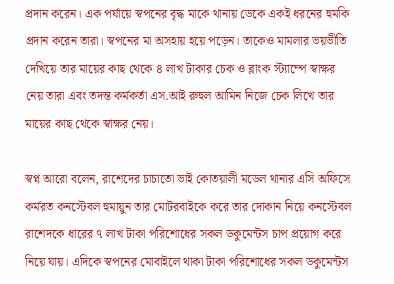প্রদান করেন। এক পর্যায়ে স্বপনের বৃদ্ধ মাকে থানায় ডেকে একই ধরনের হুমকি প্রদান করেন তারা। স্বপনের মা অসহায় হয়ে পড়েন। তাকেও মামলার ভয়ভীতি দেখিয়ে তার মায়ের কাছ থেকে ৪ লাখ টাকার চেক ও ব্লাংক স্ট্যাম্পে স্বাক্ষর নেয় তারা এবং তদন্ত কর্মকর্তা এস.আই রুহুল আমিন নিজে চেক লিখে তার মায়ের কাছ থেকে স্বাক্ষর নেয়।

স্বপ্ন আরো বলেন, রাশেদের চাচাতো ভাই কোতয়ালী মডেল থানার এসি অফিসে কর্মরত কনস্টেবল হুমায়ুন তার মোটরবাইকে করে তার দোকান নিয়ে কনস্টেবল রাশেদকে ধারের ৭ লাখ টাকা পরিশোধের সকল ডকুমেন্টস চাপ প্রয়োগ করে নিয়ে যায়। এদিকে স্বপনের মোবাইলে থাকা টাকা পরিশোধের সকল ডকুমেন্টস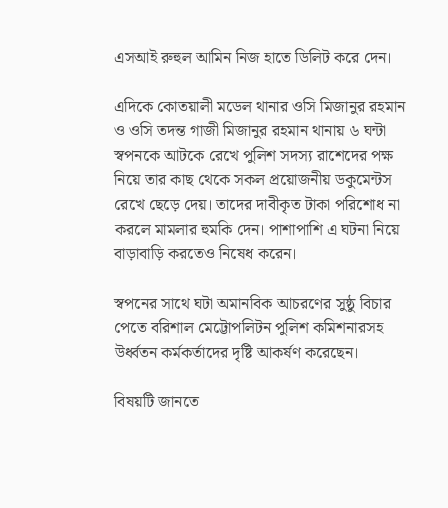এসআই রুহুল আমিন নিজ হাতে ডিলিট করে দেন।

এদিকে কোতয়ালী মডেল থানার ওসি মিজানুর রহমান ও ওসি তদন্ত গাজী মিজানুর রহমান থানায় ৬ ঘন্টা স্বপনকে আটকে রেখে পুলিশ সদস্য রাশেদের পক্ষ নিয়ে তার কাছ থেকে সকল প্রয়োজনীয় ডকুমেন্টস রেখে ছেড়ে দেয়। তাদের দাবীকৃত টাকা পরিশোধ না করলে মামলার হুমকি দেন। পাশাপাশি এ ঘটনা নিয়ে বাড়াবাড়ি করতেও নিষেধ করেন।

স্বপনের সাথে ঘটা অমানবিক আচরণের সুষ্ঠু বিচার পেতে বরিশাল মেট্টোপলিটন পুলিশ কমিশনারসহ উর্ধ্বতন কর্মকর্তাদের দৃষ্টি আকর্ষণ করেছেন।

বিষয়টি জানতে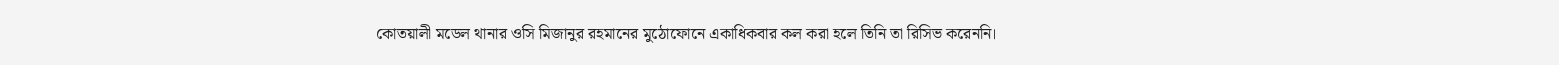কোতয়ালী মডেল থানার ওসি মিজানুর রহমানের মুঠোফোনে একাধিকবার কল করা হলে তিনি তা রিসিভ করেননি।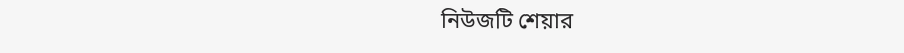নিউজটি শেয়ার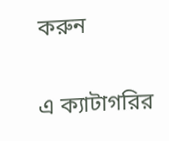করুন

এ ক্যাটাগরির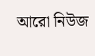আরো নিউজ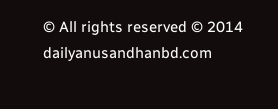© All rights reserved © 2014  dailyanusandhanbd.com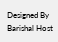Designed By Barishal Host